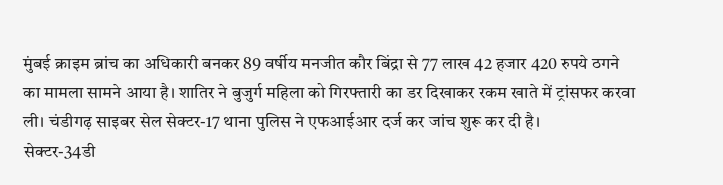मुंबई क्राइम ब्रांच का अधिकारी बनकर 89 वर्षीय मनजीत कौर बिंद्रा से 77 लाख 42 हजार 420 रुपये ठगने का मामला सामने आया है। शातिर ने बुजुर्ग महिला को गिरफ्तारी का डर दिखाकर रकम खाते में ट्रांसफर करवा ली। चंडीगढ़ साइबर सेल सेक्टर-17 थाना पुलिस ने एफआईआर दर्ज कर जांच शुरू कर दी है।
सेक्टर-34डी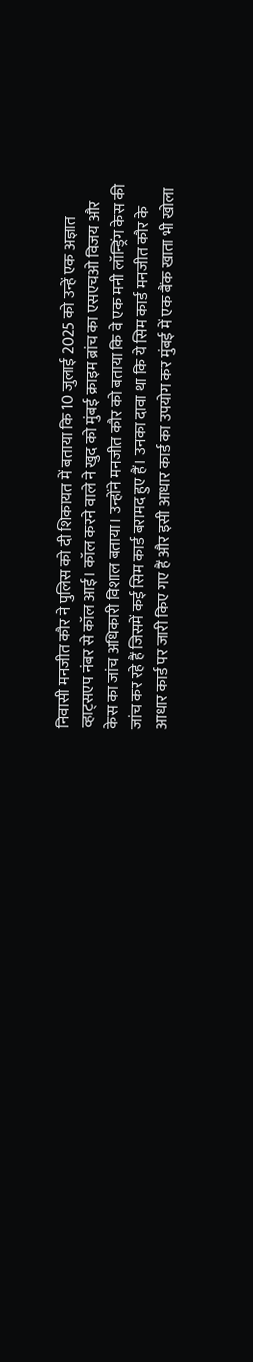निवासी मनजीत कौर ने पुलिस को दी शिकायत में बताया कि 10 जुलाई 2025 को उन्हें एक अज्ञात व्हाट्सएप नंबर से कॉल आई। कॉल करने वाले ने खुद को मुंबई क्राइम ब्रांच का एसएचओ विजय और केस का जांच अधिकारी विशाल बताया। उन्होंने मनजीत कौर को बताया कि वे एक मनी लॉन्ड्रिंग केस की जांच कर रहे हैं जिसमें कई सिम कार्ड बरामद हुए हैं। उनका दावा था कि ये सिम कार्ड मनजीत कौर के आधार कार्ड पर जारी किए गए हैं और इसी आधार कार्ड का उपयोग कर मुंबई में एक बैंक खाता भी खोला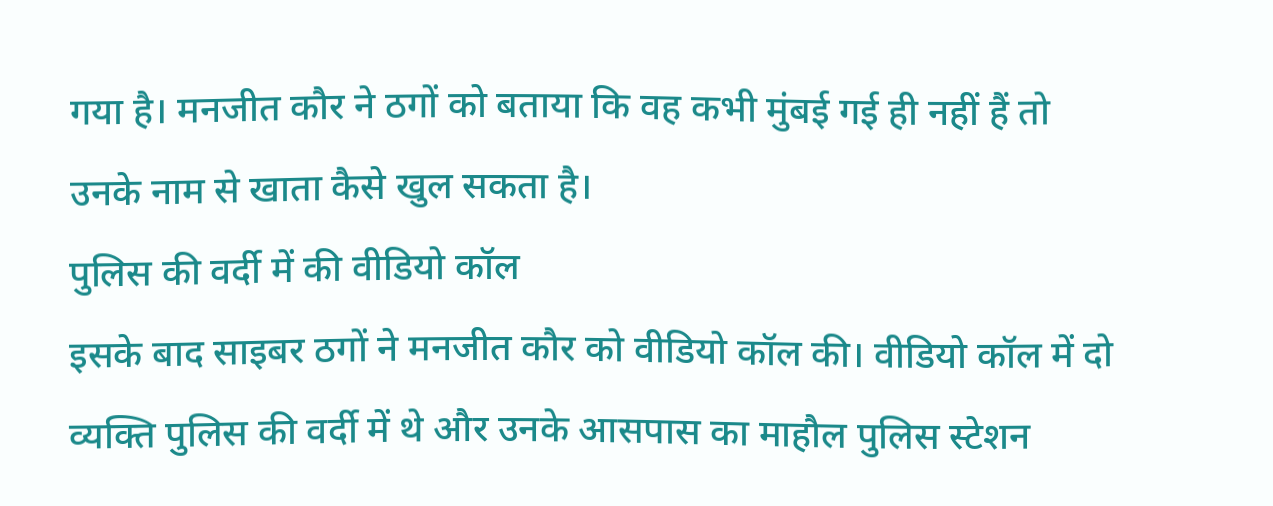गया है। मनजीत कौर ने ठगों को बताया कि वह कभी मुंबई गई ही नहीं हैं तो उनके नाम से खाता कैसे खुल सकता है।
पुलिस की वर्दी में की वीडियो कॉल
इसके बाद साइबर ठगों ने मनजीत कौर को वीडियो कॉल की। वीडियो कॉल में दो व्यक्ति पुलिस की वर्दी में थे और उनके आसपास का माहौल पुलिस स्टेशन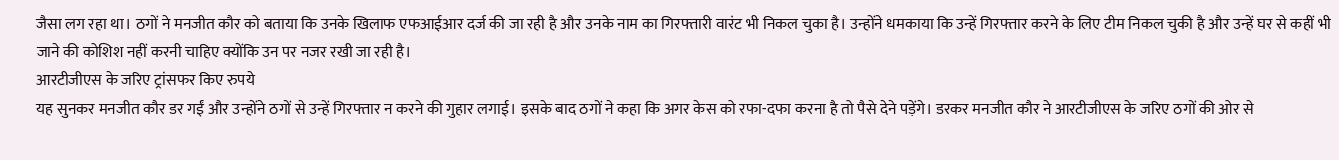जैसा लग रहा था। ठगों ने मनजीत कौर को बताया कि उनके खिलाफ एफआईआर दर्ज की जा रही है और उनके नाम का गिरफ्तारी वारंट भी निकल चुका है। उन्होंने धमकाया कि उन्हें गिरफ्तार करने के लिए टीम निकल चुकी है और उन्हें घर से कहीं भी जाने की कोशिश नहीं करनी चाहिए क्योंकि उन पर नजर रखी जा रही है।
आरटीजीएस के जरिए ट्रांसफर किए रुपये
यह सुनकर मनजीत कौर डर गईं और उन्होंने ठगों से उन्हें गिरफ्तार न करने की गुहार लगाई। इसके बाद ठगों ने कहा कि अगर केस को रफा-दफा करना है तो पैसे देने पड़ेंगे। डरकर मनजीत कौर ने आरटीजीएस के जरिए ठगों की ओर से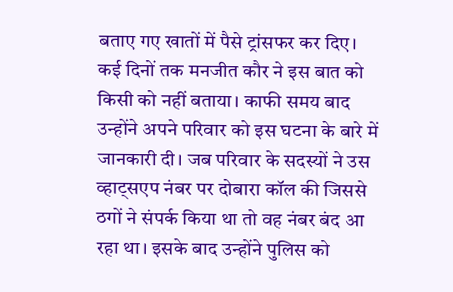बताए गए खातों में पैसे ट्रांसफर कर दिए। कई दिनों तक मनजीत कौर ने इस बात को किसी को नहीं बताया। काफी समय बाद उन्होंने अपने परिवार को इस घटना के बारे में जानकारी दी। जब परिवार के सदस्यों ने उस व्हाट्सएप नंबर पर दोबारा कॉल की जिससे ठगों ने संपर्क किया था तो वह नंबर बंद आ रहा था। इसके बाद उन्होंने पुलिस को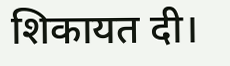शिकायत दी।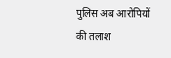पुलिस अब आरोपियों की तलाश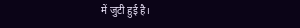में जुटी हुई है।